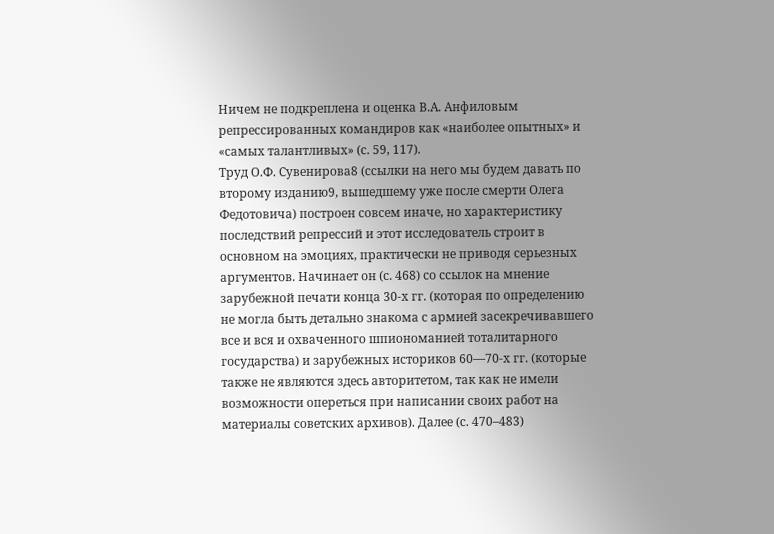Ничем не подкреплена и оценка В.А. Анфиловым репрессированных командиров как «наиболее опытных» и «самых талантливых» (с. 59, 117).
Труд О.Ф. Сувенирова8 (ссылки на него мы будем давать по второму изданию9, вышедшему уже после смерти Олега Федотовича) построен совсем иначе, но характеристику последствий репрессий и этот исследователь строит в основном на эмоциях, практически не приводя серьезных аргументов. Начинает он (с. 468) со ссылок на мнение зарубежной печати конца 30-х гг. (которая по определению не могла быть детально знакома с армией засекречивавшего все и вся и охваченного шпиономанией тоталитарного государства) и зарубежных историков 60—70-х гг. (которые также не являются здесь авторитетом, так как не имели возможности опереться при написании своих работ на материалы советских архивов). Далее (с. 470–483)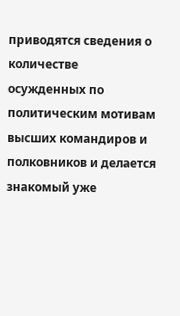приводятся сведения о количестве осужденных по политическим мотивам высших командиров и полковников и делается знакомый уже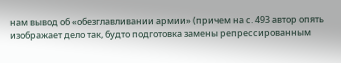нам вывод об «обезглавливании армии» (причем на с. 493 автор опять изображает дело так, будто подготовка замены репрессированным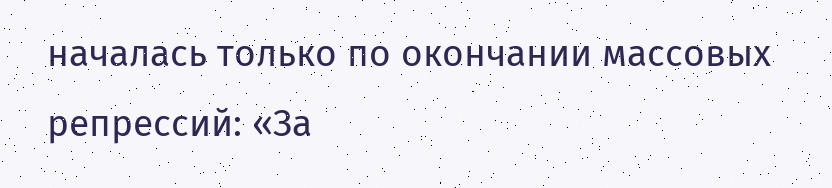началась только по окончании массовых репрессий: «За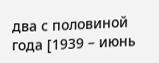два с половиной года [1939 – июнь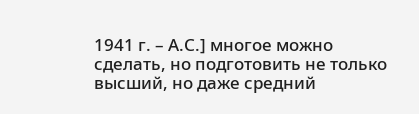1941 г. – А.С.] многое можно сделать, но подготовить не только высший, но даже средний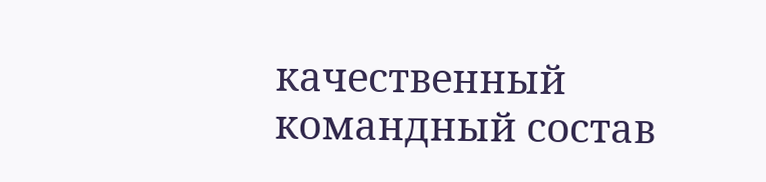качественный командный состав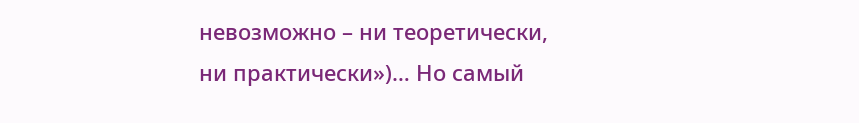невозможно – ни теоретически, ни практически»)… Но самый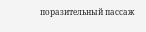поразительный пассаж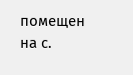помещен на с.